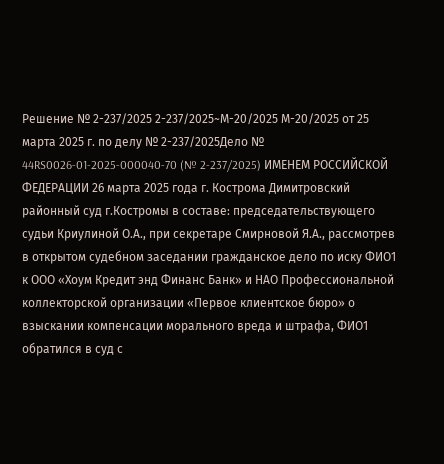Решение № 2-237/2025 2-237/2025~М-20/2025 М-20/2025 от 25 марта 2025 г. по делу № 2-237/2025Дело № 44RS0026-01-2025-000040-70 (№ 2-237/2025) ИМЕНЕМ РОССИЙСКОЙ ФЕДЕРАЦИИ 26 марта 2025 года г. Кострома Димитровский районный суд г.Костромы в составе: председательствующего судьи Криулиной О.А., при секретаре Смирновой Я.А., рассмотрев в открытом судебном заседании гражданское дело по иску ФИО1 к ООО «Хоум Кредит энд Финанс Банк» и НАО Профессиональной коллекторской организации «Первое клиентское бюро» о взыскании компенсации морального вреда и штрафа, ФИО1 обратился в суд с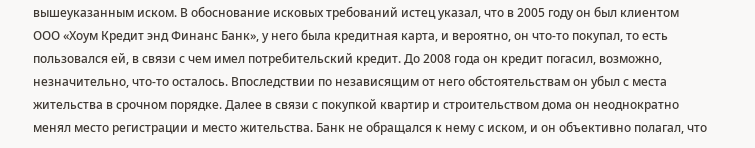вышеуказанным иском. В обоснование исковых требований истец указал, что в 2005 году он был клиентом ООО «Хоум Кредит энд Финанс Банк», у него была кредитная карта, и вероятно, он что-то покупал, то есть пользовался ей, в связи с чем имел потребительский кредит. До 2008 года он кредит погасил, возможно, незначительно, что-то осталось. Впоследствии по независящим от него обстоятельствам он убыл с места жительства в срочном порядке. Далее в связи с покупкой квартир и строительством дома он неоднократно менял место регистрации и место жительства. Банк не обращался к нему с иском, и он объективно полагал, что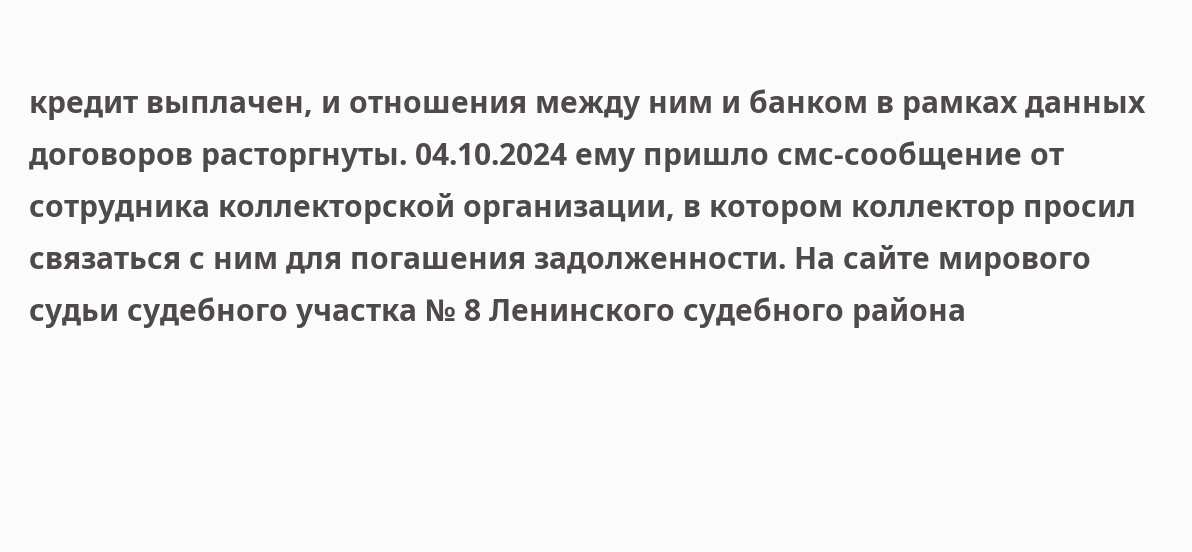кредит выплачен, и отношения между ним и банком в рамках данных договоров расторгнуты. 04.10.2024 ему пришло смс-сообщение от сотрудника коллекторской организации, в котором коллектор просил связаться с ним для погашения задолженности. На сайте мирового судьи судебного участка № 8 Ленинского судебного района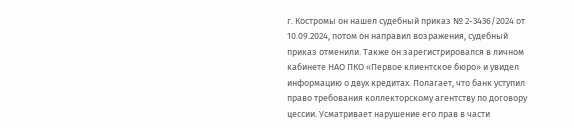г. Костромы он нашел судебный приказ № 2-3436/2024 от 10.09.2024, потом он направил возражения, судебный приказ отменили. Также он зарегистрировался в личном кабинете НАО ПКО «Первое клиентское бюро» и увидел информацию о двух кредитах. Полагает, что банк уступил право требования коллекторскому агентству по договору цессии. Усматривает нарушение его прав в части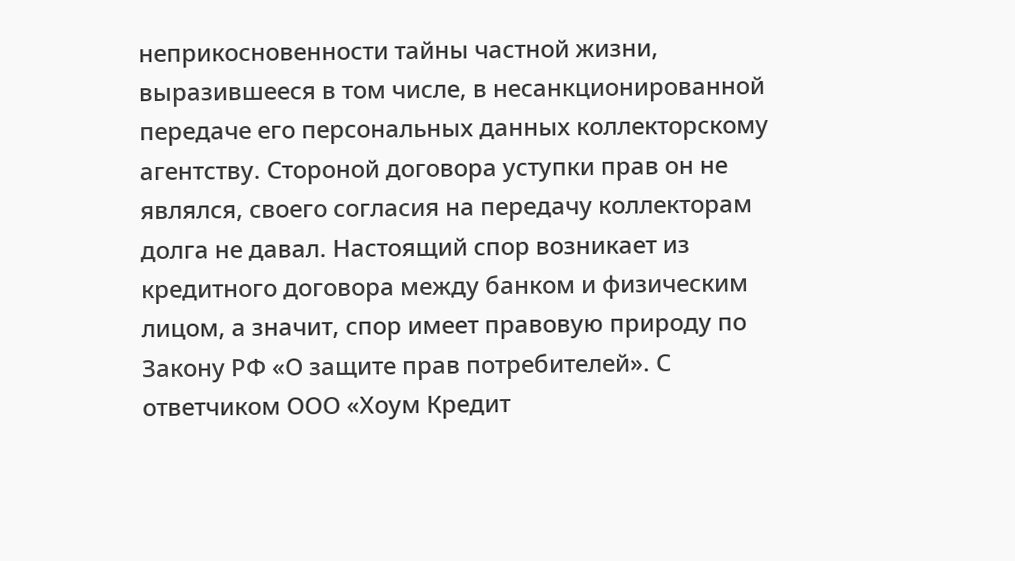неприкосновенности тайны частной жизни, выразившееся в том числе, в несанкционированной передаче его персональных данных коллекторскому агентству. Стороной договора уступки прав он не являлся, своего согласия на передачу коллекторам долга не давал. Настоящий спор возникает из кредитного договора между банком и физическим лицом, а значит, спор имеет правовую природу по Закону РФ «О защите прав потребителей». С ответчиком ООО «Хоум Кредит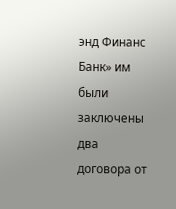энд Финанс Банк» им были заключены два договора от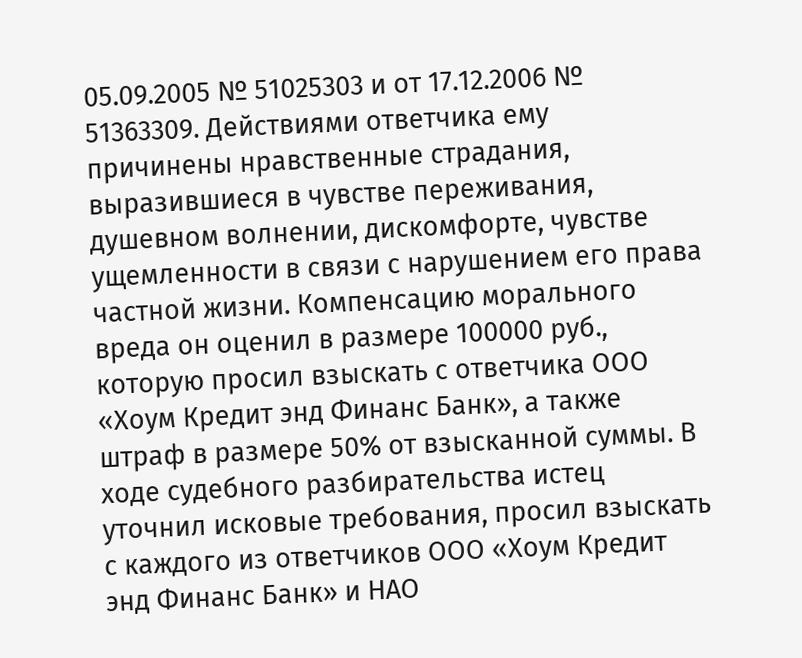05.09.2005 № 51025303 и от 17.12.2006 № 51363309. Действиями ответчика ему причинены нравственные страдания, выразившиеся в чувстве переживания, душевном волнении, дискомфорте, чувстве ущемленности в связи с нарушением его права частной жизни. Компенсацию морального вреда он оценил в размере 100000 руб., которую просил взыскать с ответчика ООО «Хоум Кредит энд Финанс Банк», а также штраф в размере 50% от взысканной суммы. В ходе судебного разбирательства истец уточнил исковые требования, просил взыскать с каждого из ответчиков ООО «Хоум Кредит энд Финанс Банк» и НАО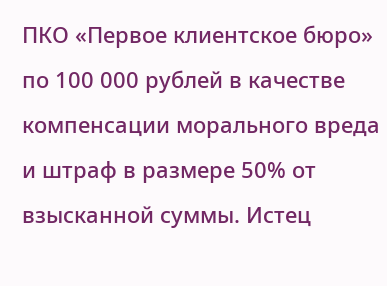ПКО «Первое клиентское бюро» по 100 000 рублей в качестве компенсации морального вреда и штраф в размере 50% от взысканной суммы. Истец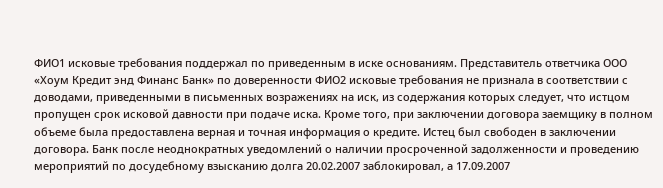ФИО1 исковые требования поддержал по приведенным в иске основаниям. Представитель ответчика ООО «Хоум Кредит энд Финанс Банк» по доверенности ФИО2 исковые требования не признала в соответствии с доводами, приведенными в письменных возражениях на иск, из содержания которых следует, что истцом пропущен срок исковой давности при подаче иска. Кроме того, при заключении договора заемщику в полном объеме была предоставлена верная и точная информация о кредите. Истец был свободен в заключении договора. Банк после неоднократных уведомлений о наличии просроченной задолженности и проведению мероприятий по досудебному взысканию долга 20.02.2007 заблокировал, а 17.09.2007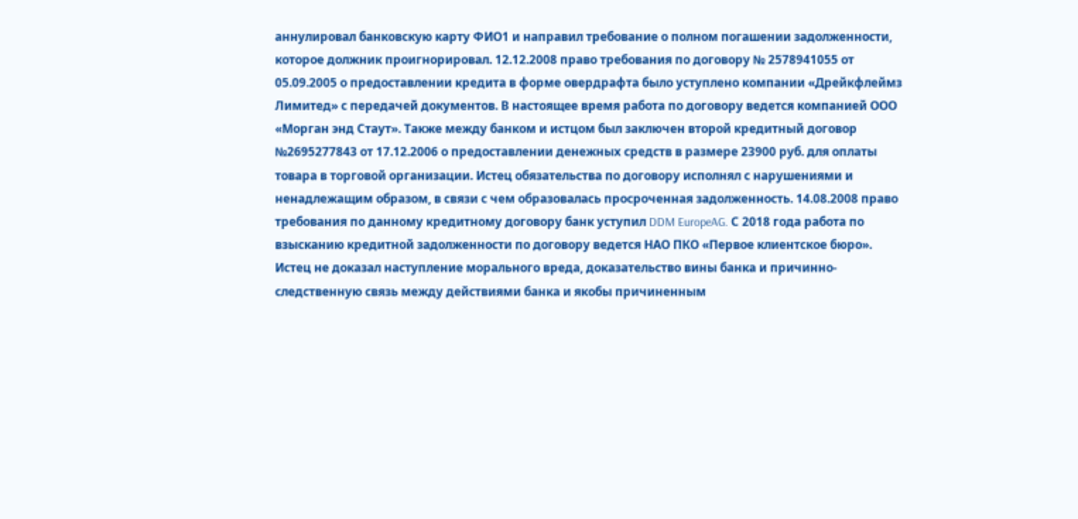аннулировал банковскую карту ФИО1 и направил требование о полном погашении задолженности, которое должник проигнорировал. 12.12.2008 право требования по договору № 2578941055 от 05.09.2005 о предоставлении кредита в форме овердрафта было уступлено компании «Дрейкфлеймз Лимитед» с передачей документов. В настоящее время работа по договору ведется компанией ООО «Морган энд Стаут». Также между банком и истцом был заключен второй кредитный договор №2695277843 от 17.12.2006 о предоставлении денежных средств в размере 23900 руб. для оплаты товара в торговой организации. Истец обязательства по договору исполнял с нарушениями и ненадлежащим образом, в связи с чем образовалась просроченная задолженность. 14.08.2008 право требования по данному кредитному договору банк уступил DDM EuropeAG. С 2018 года работа по взысканию кредитной задолженности по договору ведется НАО ПКО «Первое клиентское бюро». Истец не доказал наступление морального вреда, доказательство вины банка и причинно-следственную связь между действиями банка и якобы причиненным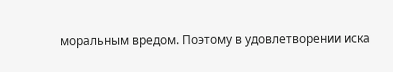моральным вредом. Поэтому в удовлетворении иска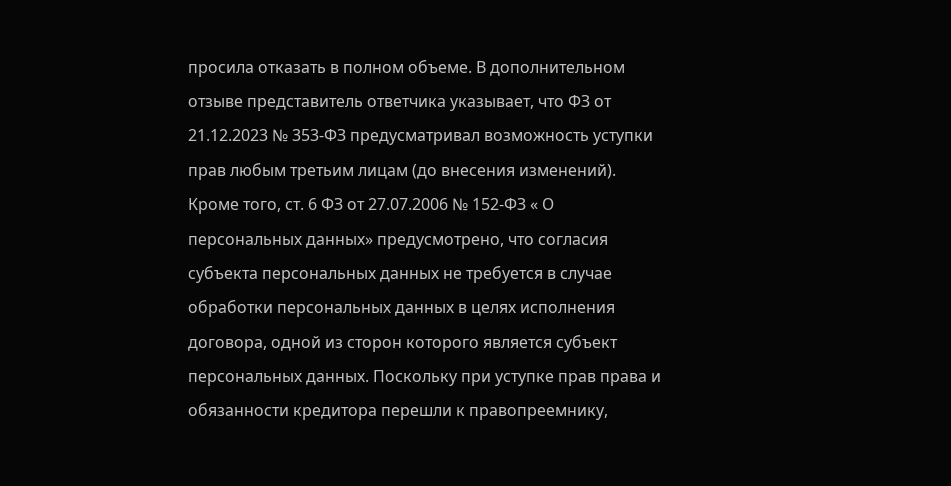просила отказать в полном объеме. В дополнительном отзыве представитель ответчика указывает, что ФЗ от 21.12.2023 № 353-ФЗ предусматривал возможность уступки прав любым третьим лицам (до внесения изменений). Кроме того, ст. 6 ФЗ от 27.07.2006 № 152-ФЗ « О персональных данных» предусмотрено, что согласия субъекта персональных данных не требуется в случае обработки персональных данных в целях исполнения договора, одной из сторон которого является субъект персональных данных. Поскольку при уступке прав права и обязанности кредитора перешли к правопреемнику,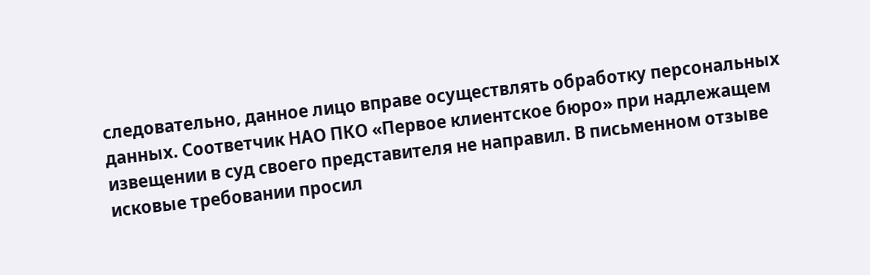следовательно, данное лицо вправе осуществлять обработку персональных данных. Соответчик НАО ПКО «Первое клиентское бюро» при надлежащем извещении в суд своего представителя не направил. В письменном отзыве исковые требовании просил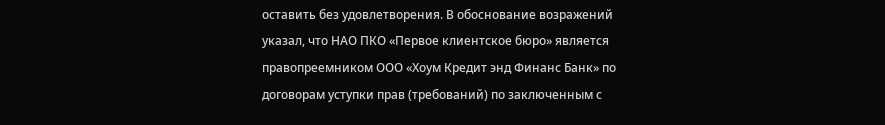оставить без удовлетворения. В обоснование возражений указал, что НАО ПКО «Первое клиентское бюро» является правопреемником ООО «Хоум Кредит энд Финанс Банк» по договорам уступки прав (требований) по заключенным с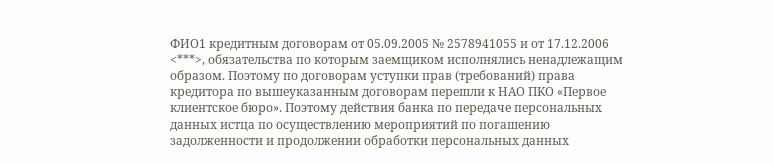ФИО1 кредитным договорам от 05.09.2005 № 2578941055 и от 17.12.2006 <***>, обязательства по которым заемщиком исполнялись ненадлежащим образом. Поэтому по договорам уступки прав (требований) права кредитора по вышеуказанным договорам перешли к НАО ПКО «Первое клиентское бюро». Поэтому действия банка по передаче персональных данных истца по осуществлению мероприятий по погашению задолженности и продолжении обработки персональных данных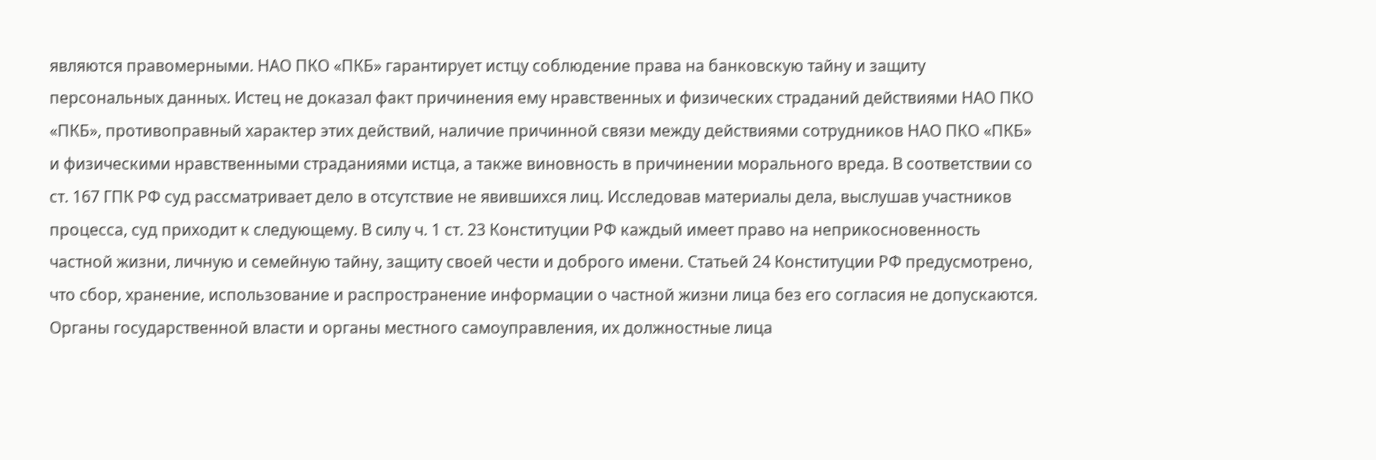являются правомерными. НАО ПКО «ПКБ» гарантирует истцу соблюдение права на банковскую тайну и защиту персональных данных. Истец не доказал факт причинения ему нравственных и физических страданий действиями НАО ПКО «ПКБ», противоправный характер этих действий, наличие причинной связи между действиями сотрудников НАО ПКО «ПКБ» и физическими нравственными страданиями истца, а также виновность в причинении морального вреда. В соответствии со ст. 167 ГПК РФ суд рассматривает дело в отсутствие не явившихся лиц. Исследовав материалы дела, выслушав участников процесса, суд приходит к следующему. В силу ч. 1 ст. 23 Конституции РФ каждый имеет право на неприкосновенность частной жизни, личную и семейную тайну, защиту своей чести и доброго имени. Статьей 24 Конституции РФ предусмотрено, что сбор, хранение, использование и распространение информации о частной жизни лица без его согласия не допускаются. Органы государственной власти и органы местного самоуправления, их должностные лица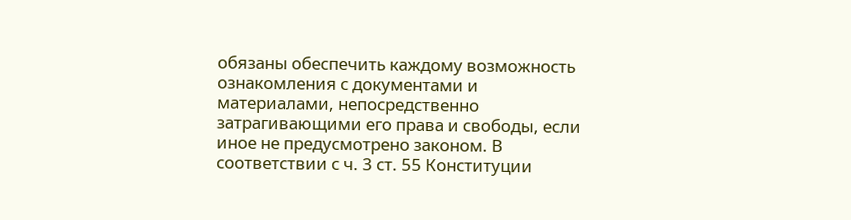обязаны обеспечить каждому возможность ознакомления с документами и материалами, непосредственно затрагивающими его права и свободы, если иное не предусмотрено законом. В соответствии с ч. 3 ст. 55 Конституции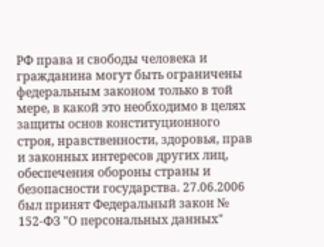РФ права и свободы человека и гражданина могут быть ограничены федеральным законом только в той мере, в какой это необходимо в целях защиты основ конституционного строя, нравственности, здоровья, прав и законных интересов других лиц, обеспечения обороны страны и безопасности государства. 27.06.2006 был принят Федеральный закон № 152-ФЗ "О персональных данных"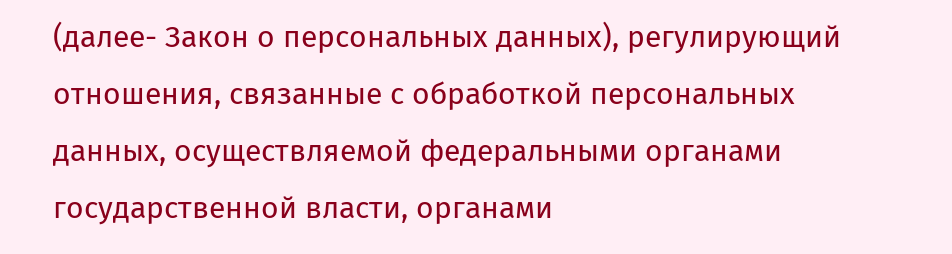(далее- Закон о персональных данных), регулирующий отношения, связанные с обработкой персональных данных, осуществляемой федеральными органами государственной власти, органами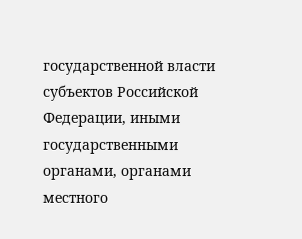государственной власти субъектов Российской Федерации, иными государственными органами, органами местного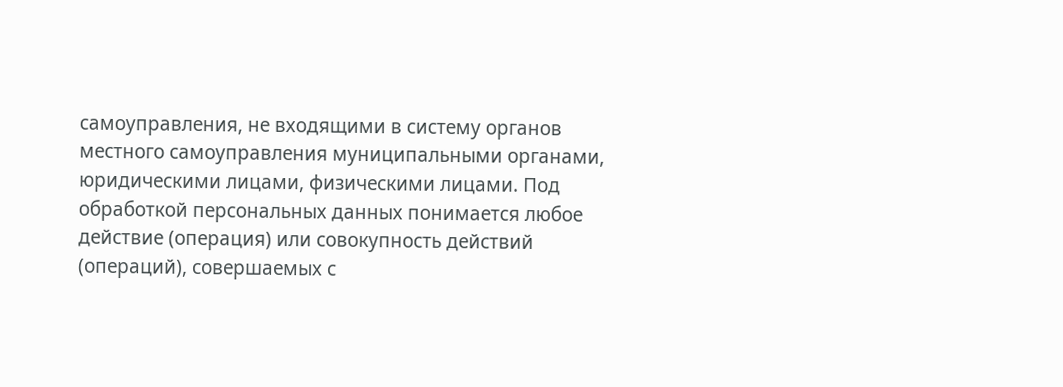самоуправления, не входящими в систему органов местного самоуправления муниципальными органами, юридическими лицами, физическими лицами. Под обработкой персональных данных понимается любое действие (операция) или совокупность действий (операций), совершаемых с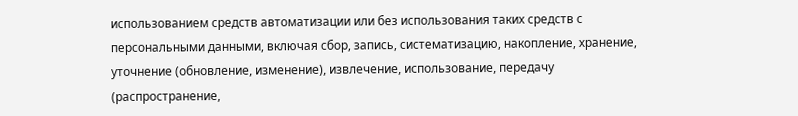использованием средств автоматизации или без использования таких средств с персональными данными, включая сбор, запись, систематизацию, накопление, хранение, уточнение (обновление, изменение), извлечение, использование, передачу (распространение,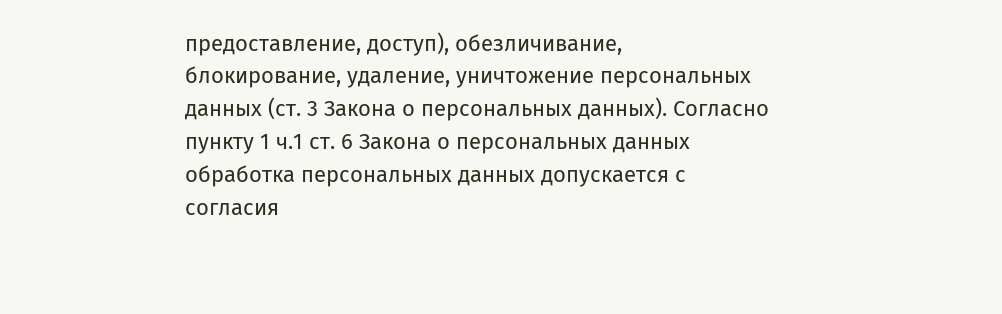предоставление, доступ), обезличивание, блокирование, удаление, уничтожение персональных данных (ст. 3 Закона о персональных данных). Согласно пункту 1 ч.1 ст. 6 Закона о персональных данных обработка персональных данных допускается с согласия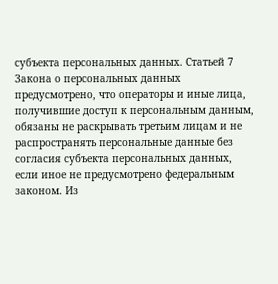субъекта персональных данных. Статьей 7 Закона о персональных данных предусмотрено, что операторы и иные лица, получившие доступ к персональным данным, обязаны не раскрывать третьим лицам и не распространять персональные данные без согласия субъекта персональных данных, если иное не предусмотрено федеральным законом. Из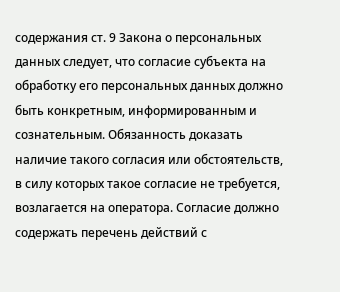содержания ст. 9 Закона о персональных данных следует, что согласие субъекта на обработку его персональных данных должно быть конкретным, информированным и сознательным. Обязанность доказать наличие такого согласия или обстоятельств, в силу которых такое согласие не требуется, возлагается на оператора. Согласие должно содержать перечень действий с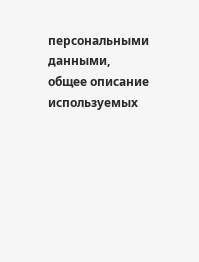персональными данными, общее описание используемых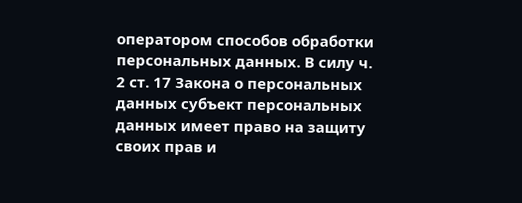оператором способов обработки персональных данных. В силу ч. 2 ст. 17 Закона о персональных данных субъект персональных данных имеет право на защиту своих прав и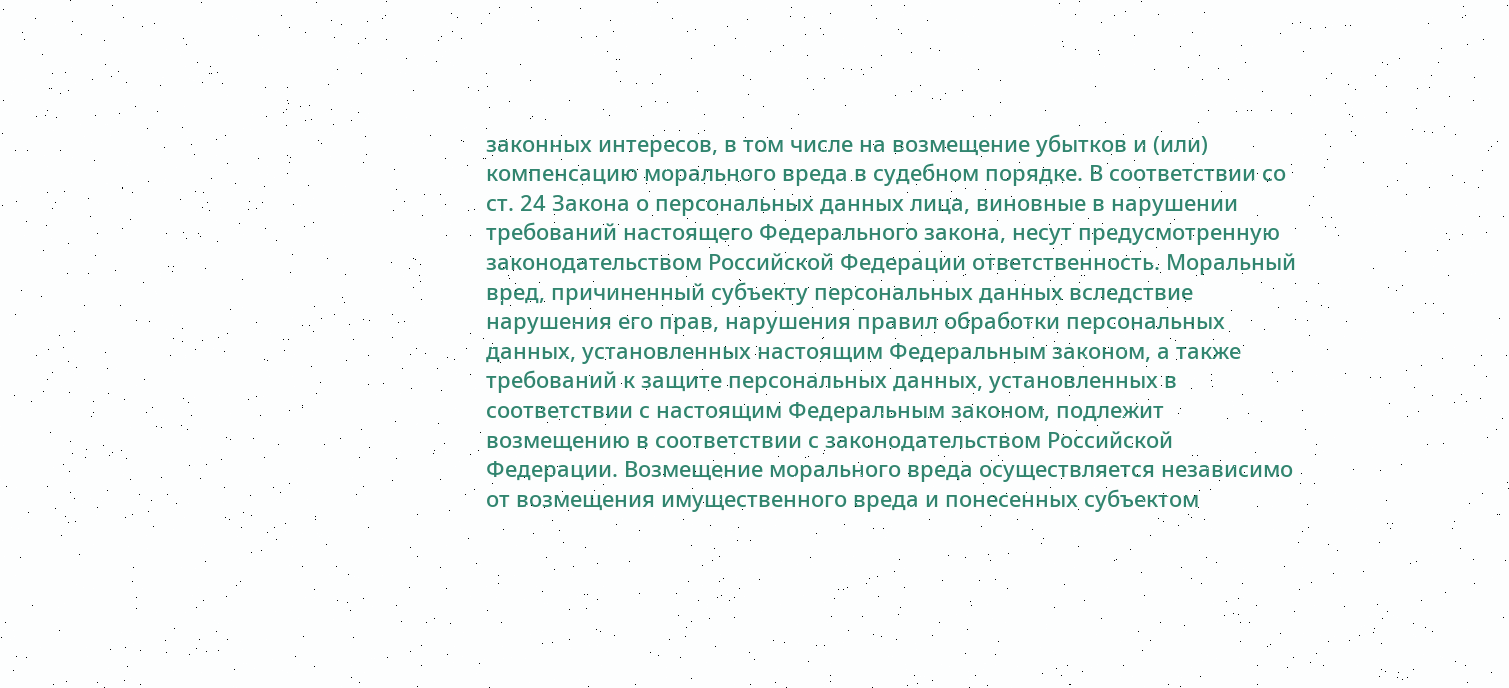законных интересов, в том числе на возмещение убытков и (или) компенсацию морального вреда в судебном порядке. В соответствии со ст. 24 Закона о персональных данных лица, виновные в нарушении требований настоящего Федерального закона, несут предусмотренную законодательством Российской Федерации ответственность. Моральный вред, причиненный субъекту персональных данных вследствие нарушения его прав, нарушения правил обработки персональных данных, установленных настоящим Федеральным законом, а также требований к защите персональных данных, установленных в соответствии с настоящим Федеральным законом, подлежит возмещению в соответствии с законодательством Российской Федерации. Возмещение морального вреда осуществляется независимо от возмещения имущественного вреда и понесенных субъектом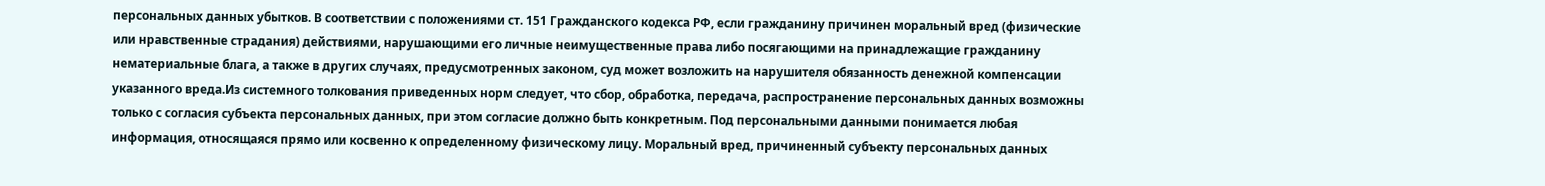персональных данных убытков. В соответствии с положениями ст. 151 Гражданского кодекса РФ, если гражданину причинен моральный вред (физические или нравственные страдания) действиями, нарушающими его личные неимущественные права либо посягающими на принадлежащие гражданину нематериальные блага, а также в других случаях, предусмотренных законом, суд может возложить на нарушителя обязанность денежной компенсации указанного вреда.Из системного толкования приведенных норм следует, что сбор, обработка, передача, распространение персональных данных возможны только с согласия субъекта персональных данных, при этом согласие должно быть конкретным. Под персональными данными понимается любая информация, относящаяся прямо или косвенно к определенному физическому лицу. Моральный вред, причиненный субъекту персональных данных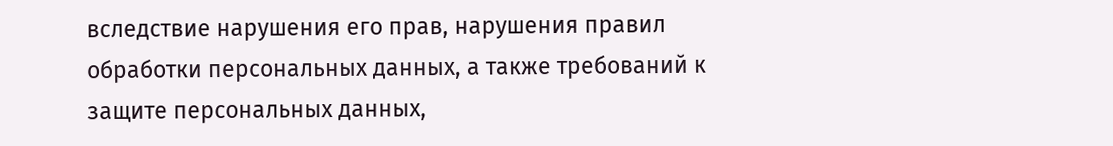вследствие нарушения его прав, нарушения правил обработки персональных данных, а также требований к защите персональных данных,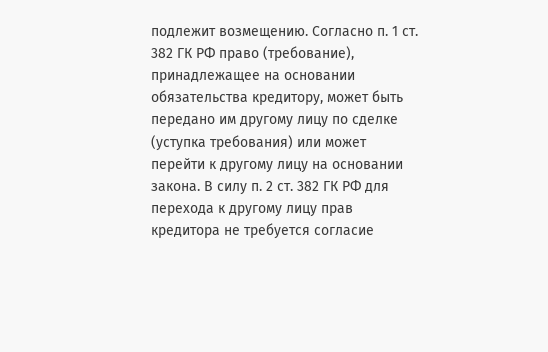подлежит возмещению. Согласно п. 1 ст. 382 ГК РФ право (требование), принадлежащее на основании обязательства кредитору, может быть передано им другому лицу по сделке (уступка требования) или может перейти к другому лицу на основании закона. В силу п. 2 ст. 382 ГК РФ для перехода к другому лицу прав кредитора не требуется согласие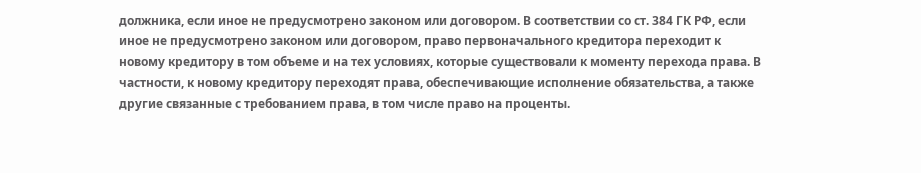должника, если иное не предусмотрено законом или договором. В соответствии со ст. 384 ГК РФ, если иное не предусмотрено законом или договором, право первоначального кредитора переходит к новому кредитору в том объеме и на тех условиях, которые существовали к моменту перехода права. В частности, к новому кредитору переходят права, обеспечивающие исполнение обязательства, а также другие связанные с требованием права, в том числе право на проценты.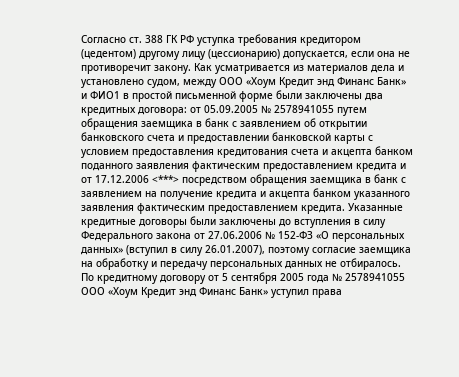Согласно ст. 388 ГК РФ уступка требования кредитором (цедентом) другому лицу (цессионарию) допускается, если она не противоречит закону. Как усматривается из материалов дела и установлено судом, между ООО «Хоум Кредит энд Финанс Банк» и ФИО1 в простой письменной форме были заключены два кредитных договора: от 05.09.2005 № 2578941055 путем обращения заемщика в банк с заявлением об открытии банковского счета и предоставлении банковской карты с условием предоставления кредитования счета и акцепта банком поданного заявления фактическим предоставлением кредита и от 17.12.2006 <***> посредством обращения заемщика в банк с заявлением на получение кредита и акцепта банком указанного заявления фактическим предоставлением кредита. Указанные кредитные договоры были заключены до вступления в силу Федерального закона от 27.06.2006 № 152-ФЗ «О персональных данных» (вступил в силу 26.01.2007), поэтому согласие заемщика на обработку и передачу персональных данных не отбиралось. По кредитному договору от 5 сентября 2005 года № 2578941055 ООО «Хоум Кредит энд Финанс Банк» уступил права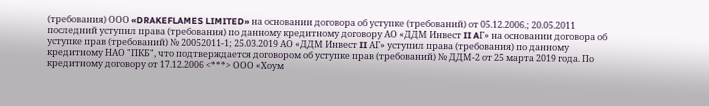(требования) ООО «DRAKEFLAMES LIMITED» на основании договора об уступке (требований) от 05.12.2006.; 20.05.2011 последний уступил права (требования) по данному кредитному договору АО «ДДМ Инвест II AГ» на основании договора об уступке прав (требований) № 20052011-1; 25.03.2019 АО «ДДМ Инвест II АГ» уступил права (требования) по данному кредитному HAО "ПКБ", что подтверждается договором об уступке прав (требований) № ДДМ-2 от 25 марта 2019 года. По кредитному договору от 17.12.2006 <***> ООО «Хоум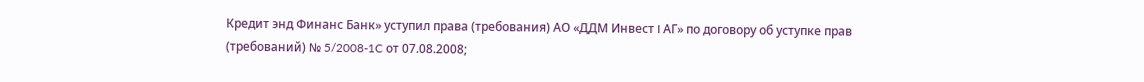Кредит энд Финанс Банк» уступил права (требования) АО «ДДМ Инвест I АГ» по договору об уступке прав (требований) № 5/2008-1C от 07.08.2008;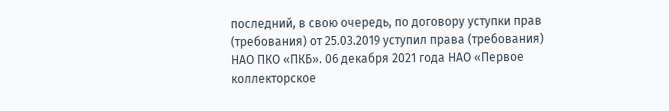последний, в свою очередь, по договору уступки прав (требования) от 25.03.2019 уступил права (требования) НАО ПКО «ПКБ». 06 декабря 2021 года НАО «Первое коллекторское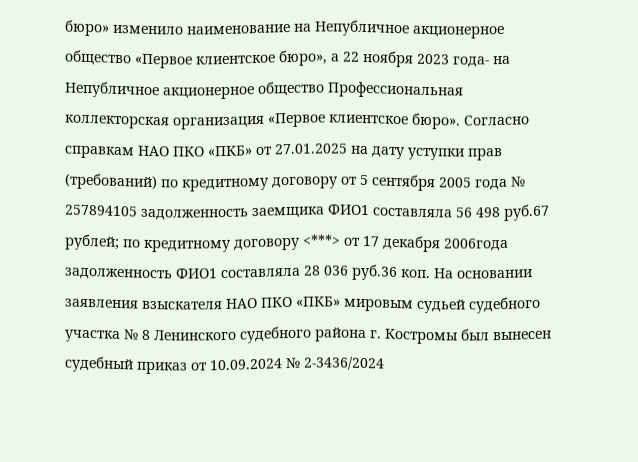бюро» изменило наименование на Непубличное акционерное общество «Первое клиентское бюро», а 22 ноября 2023 года- на Непубличное акционерное общество Профессиональная коллекторская организация «Первое клиентское бюро». Согласно справкам НАО ПКО «ПКБ» от 27.01.2025 на дату уступки прав (требований) по кредитному договору от 5 сентября 2005 года № 257894105 задолженность заемщика ФИО1 составляла 56 498 руб.67 рублей; по кредитному договору <***> от 17 декабря 2006года задолженность ФИО1 составляла 28 036 руб.36 коп. На основании заявления взыскателя НАО ПКО «ПКБ» мировым судьей судебного участка № 8 Ленинского судебного района г. Костромы был вынесен судебный приказ от 10.09.2024 № 2-3436/2024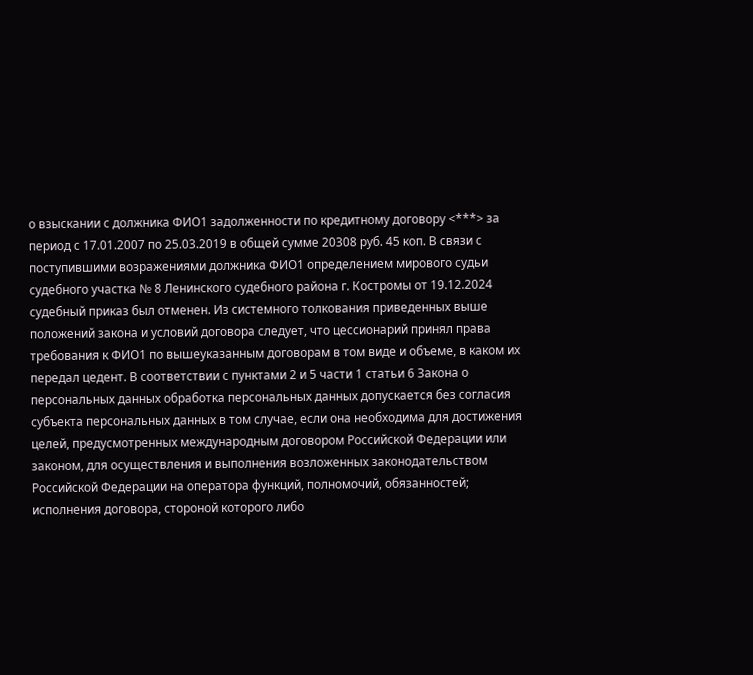о взыскании с должника ФИО1 задолженности по кредитному договору <***> за период с 17.01.2007 по 25.03.2019 в общей сумме 20308 руб. 45 коп. В связи с поступившими возражениями должника ФИО1 определением мирового судьи судебного участка № 8 Ленинского судебного района г. Костромы от 19.12.2024 судебный приказ был отменен. Из системного толкования приведенных выше положений закона и условий договора следует, что цессионарий принял права требования к ФИО1 по вышеуказанным договорам в том виде и объеме, в каком их передал цедент. В соответствии с пунктами 2 и 5 части 1 статьи 6 Закона о персональных данных обработка персональных данных допускается без согласия субъекта персональных данных в том случае, если она необходима для достижения целей, предусмотренных международным договором Российской Федерации или законом, для осуществления и выполнения возложенных законодательством Российской Федерации на оператора функций, полномочий, обязанностей; исполнения договора, стороной которого либо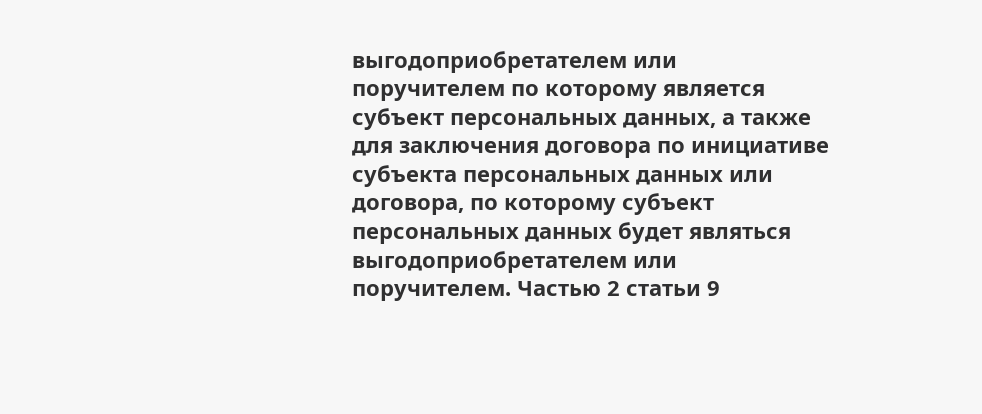выгодоприобретателем или поручителем по которому является субъект персональных данных, а также для заключения договора по инициативе субъекта персональных данных или договора, по которому субъект персональных данных будет являться выгодоприобретателем или поручителем. Частью 2 статьи 9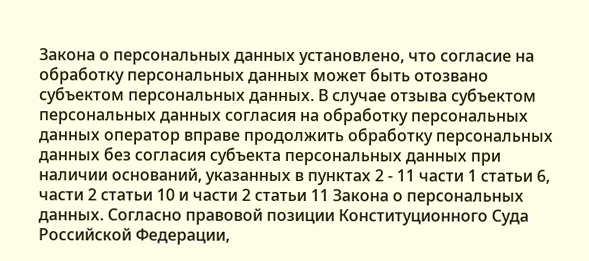Закона о персональных данных установлено, что согласие на обработку персональных данных может быть отозвано субъектом персональных данных. В случае отзыва субъектом персональных данных согласия на обработку персональных данных оператор вправе продолжить обработку персональных данных без согласия субъекта персональных данных при наличии оснований, указанных в пунктах 2 - 11 части 1 статьи 6, части 2 статьи 10 и части 2 статьи 11 Закона о персональных данных. Согласно правовой позиции Конституционного Суда Российской Федерации,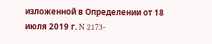изложенной в Определении от 18 июля 2019 г. N 2173-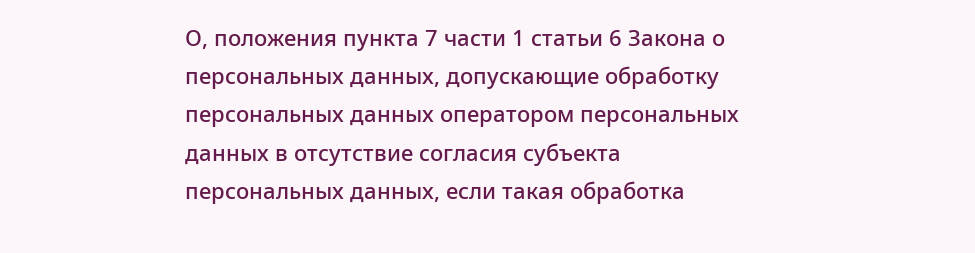О, положения пункта 7 части 1 статьи 6 Закона о персональных данных, допускающие обработку персональных данных оператором персональных данных в отсутствие согласия субъекта персональных данных, если такая обработка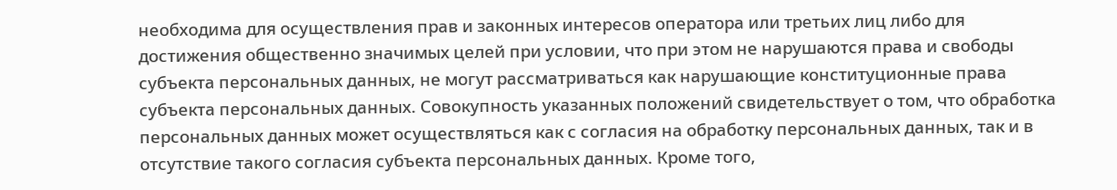необходима для осуществления прав и законных интересов оператора или третьих лиц либо для достижения общественно значимых целей при условии, что при этом не нарушаются права и свободы субъекта персональных данных, не могут рассматриваться как нарушающие конституционные права субъекта персональных данных. Совокупность указанных положений свидетельствует о том, что обработка персональных данных может осуществляться как с согласия на обработку персональных данных, так и в отсутствие такого согласия субъекта персональных данных. Кроме того,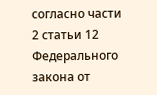согласно части 2 статьи 12 Федерального закона от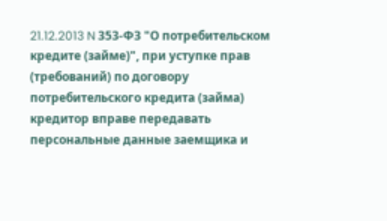21.12.2013 N 353-ФЗ "О потребительском кредите (займе)", при уступке прав (требований) по договору потребительского кредита (займа) кредитор вправе передавать персональные данные заемщика и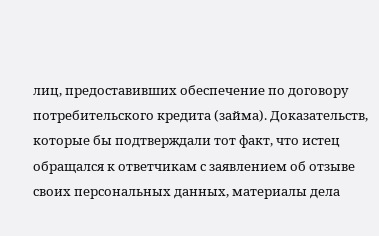лиц, предоставивших обеспечение по договору потребительского кредита (займа). Доказательств, которые бы подтверждали тот факт, что истец обращался к ответчикам с заявлением об отзыве своих персональных данных, материалы дела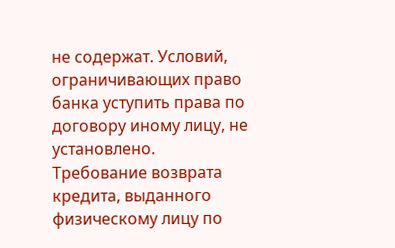не содержат. Условий, ограничивающих право банка уступить права по договору иному лицу, не установлено. Требование возврата кредита, выданного физическому лицу по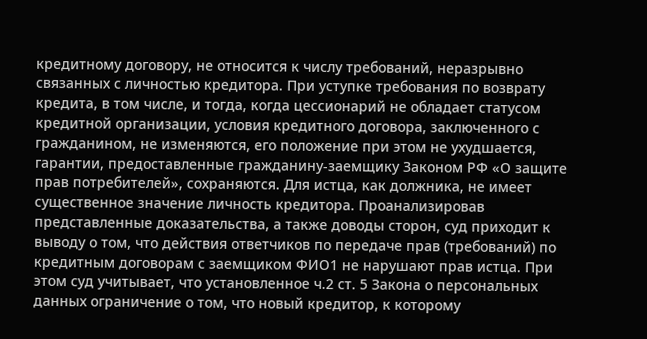кредитному договору, не относится к числу требований, неразрывно связанных с личностью кредитора. При уступке требования по возврату кредита, в том числе, и тогда, когда цессионарий не обладает статусом кредитной организации, условия кредитного договора, заключенного с гражданином, не изменяются, его положение при этом не ухудшается, гарантии, предоставленные гражданину-заемщику Законом РФ «О защите прав потребителей», сохраняются. Для истца, как должника, не имеет существенное значение личность кредитора. Проанализировав представленные доказательства, а также доводы сторон, суд приходит к выводу о том, что действия ответчиков по передаче прав (требований) по кредитным договорам с заемщиком ФИО1 не нарушают прав истца. При этом суд учитывает, что установленное ч.2 ст. 5 Закона о персональных данных ограничение о том, что новый кредитор, к которому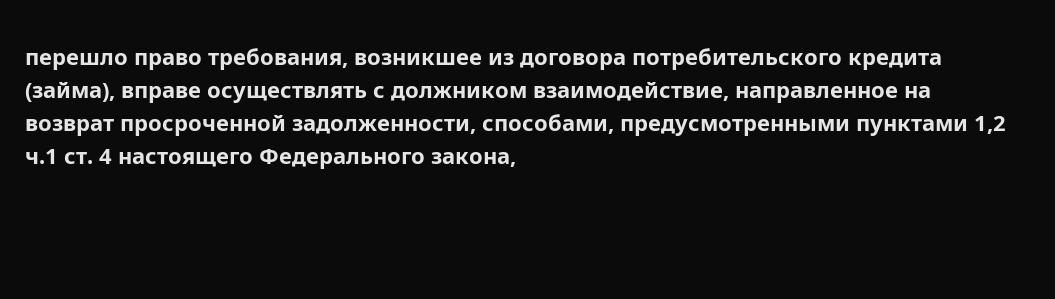перешло право требования, возникшее из договора потребительского кредита (займа), вправе осуществлять с должником взаимодействие, направленное на возврат просроченной задолженности, способами, предусмотренными пунктами 1,2 ч.1 ст. 4 настоящего Федерального закона,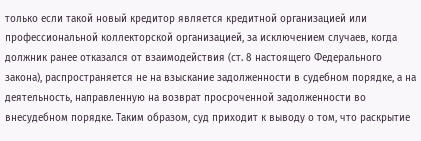только если такой новый кредитор является кредитной организацией или профессиональной коллекторской организацией, за исключением случаев, когда должник ранее отказался от взаимодействия (ст. 8 настоящего Федерального закона), распространяется не на взыскание задолженности в судебном порядке, а на деятельность, направленную на возврат просроченной задолженности во внесудебном порядке. Таким образом, суд приходит к выводу о том, что раскрытие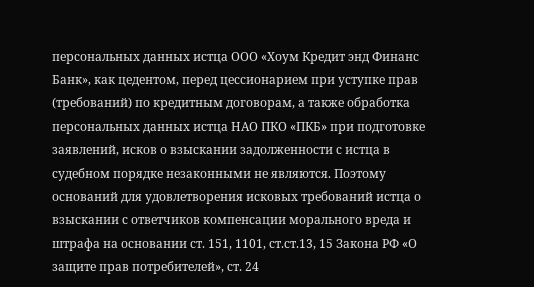персональных данных истца ООО «Хоум Кредит энд Финанс Банк», как цедентом, перед цессионарием при уступке прав (требований) по кредитным договорам, а также обработка персональных данных истца НАО ПКО «ПКБ» при подготовке заявлений, исков о взыскании задолженности с истца в судебном порядке незаконными не являются. Поэтому оснований для удовлетворения исковых требований истца о взыскании с ответчиков компенсации морального вреда и штрафа на основании ст. 151, 1101, ст.ст.13, 15 Закона РФ «О защите прав потребителей», ст. 24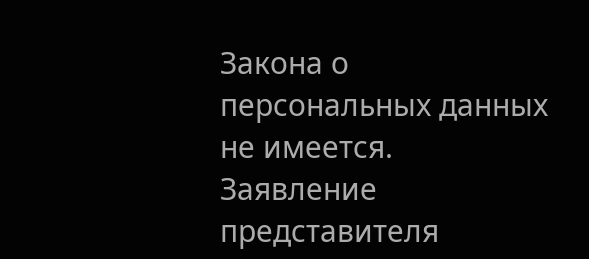Закона о персональных данных не имеется. Заявление представителя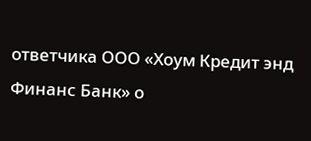ответчика ООО «Хоум Кредит энд Финанс Банк» о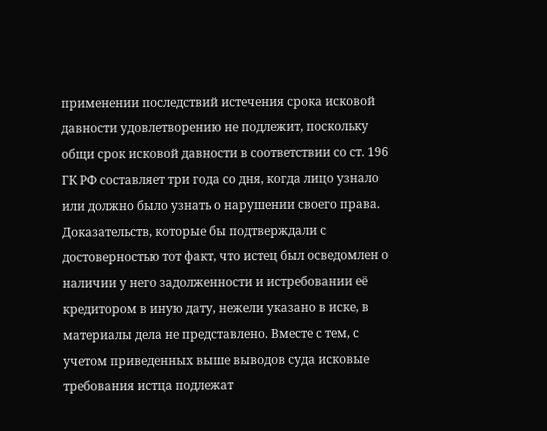применении последствий истечения срока исковой давности удовлетворению не подлежит, поскольку общи срок исковой давности в соответствии со ст. 196 ГК РФ составляет три года со дня, когда лицо узнало или должно было узнать о нарушении своего права. Доказательств, которые бы подтверждали с достоверностью тот факт, что истец был осведомлен о наличии у него задолженности и истребовании её кредитором в иную дату, нежели указано в иске, в материалы дела не представлено. Вместе с тем, с учетом приведенных выше выводов суда исковые требования истца подлежат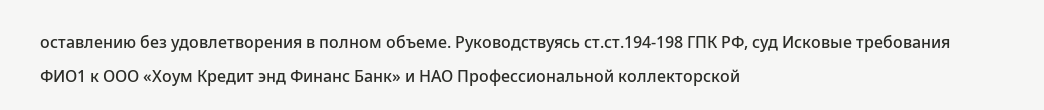оставлению без удовлетворения в полном объеме. Руководствуясь ст.ст.194-198 ГПК РФ, суд Исковые требования ФИО1 к ООО «Хоум Кредит энд Финанс Банк» и НАО Профессиональной коллекторской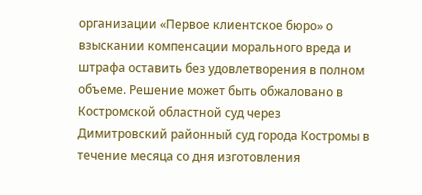организации «Первое клиентское бюро» о взыскании компенсации морального вреда и штрафа оставить без удовлетворения в полном объеме. Решение может быть обжаловано в Костромской областной суд через Димитровский районный суд города Костромы в течение месяца со дня изготовления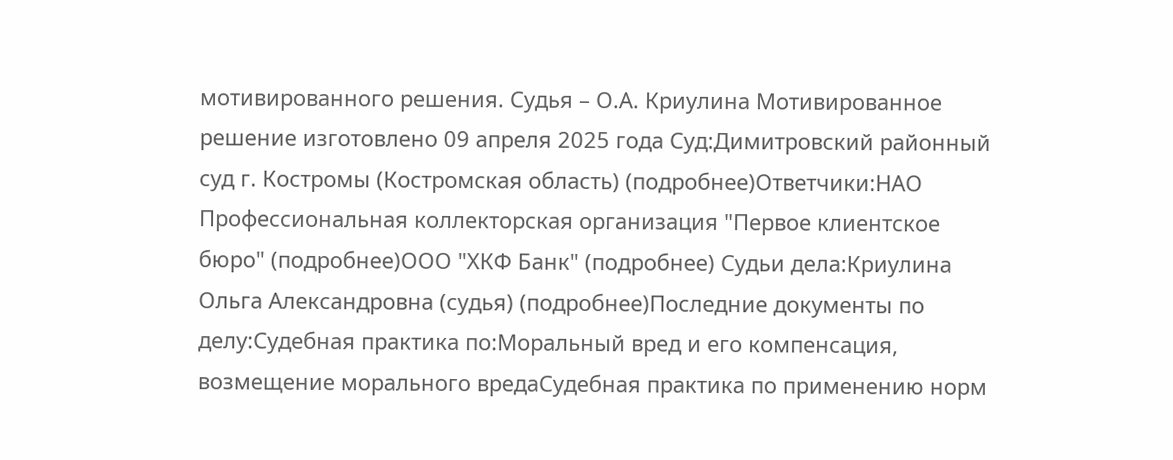мотивированного решения. Судья – О.А. Криулина Мотивированное решение изготовлено 09 апреля 2025 года Суд:Димитровский районный суд г. Костромы (Костромская область) (подробнее)Ответчики:НАО Профессиональная коллекторская организация "Первое клиентское бюро" (подробнее)ООО "ХКФ Банк" (подробнее) Судьи дела:Криулина Ольга Александровна (судья) (подробнее)Последние документы по делу:Судебная практика по:Моральный вред и его компенсация, возмещение морального вредаСудебная практика по применению норм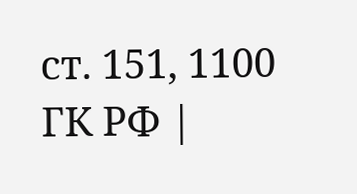ст. 151, 1100 ГК РФ |